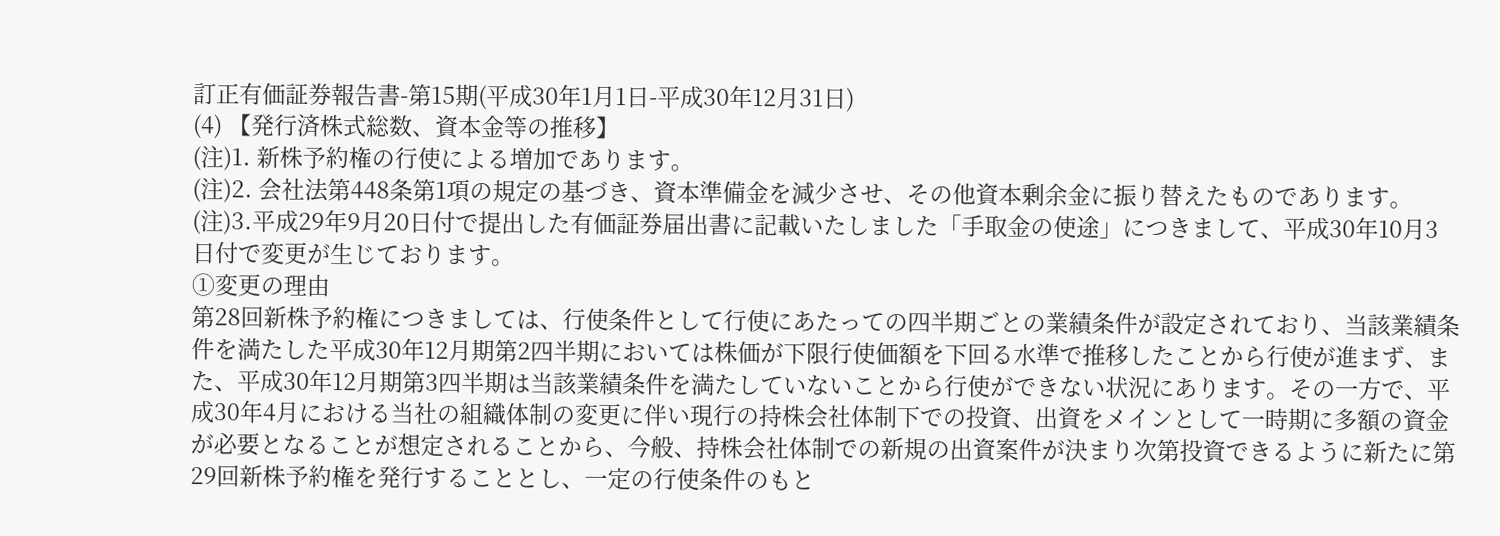訂正有価証券報告書-第15期(平成30年1月1日-平成30年12月31日)
(4) 【発行済株式総数、資本金等の推移】
(注)1. 新株予約権の行使による増加であります。
(注)2. 会社法第448条第1項の規定の基づき、資本準備金を減少させ、その他資本剰余金に振り替えたものであります。
(注)3.平成29年9月20日付で提出した有価証券届出書に記載いたしました「手取金の使途」につきまして、平成30年10月3日付で変更が生じております。
①変更の理由
第28回新株予約権につきましては、行使条件として行使にあたっての四半期ごとの業績条件が設定されており、当該業績条件を満たした平成30年12月期第2四半期においては株価が下限行使価額を下回る水準で推移したことから行使が進まず、また、平成30年12月期第3四半期は当該業績条件を満たしていないことから行使ができない状況にあります。その一方で、平成30年4月における当社の組織体制の変更に伴い現行の持株会社体制下での投資、出資をメインとして一時期に多額の資金が必要となることが想定されることから、今般、持株会社体制での新規の出資案件が決まり次第投資できるように新たに第29回新株予約権を発行することとし、一定の行使条件のもと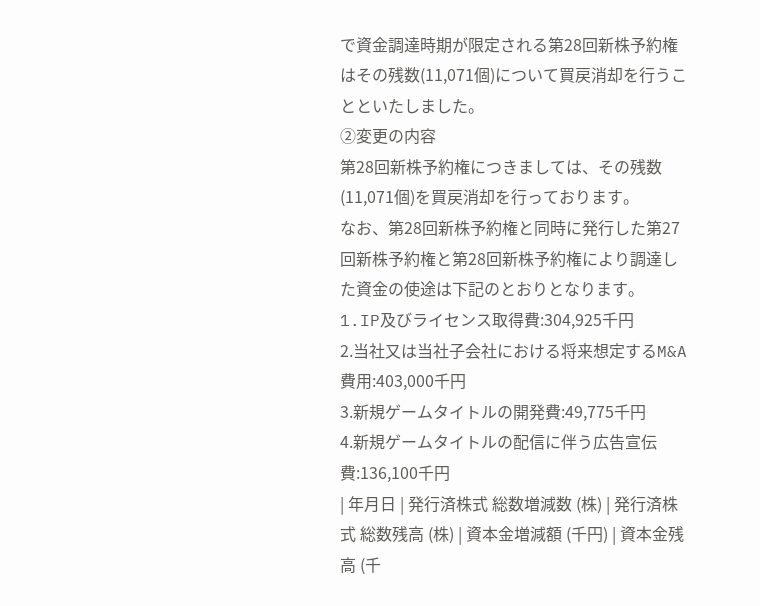で資金調達時期が限定される第28回新株予約権はその残数(11,071個)について買戻消却を行うことといたしました。
②変更の内容
第28回新株予約権につきましては、その残数(11,071個)を買戻消却を行っております。
なお、第28回新株予約権と同時に発行した第27回新株予約権と第28回新株予約権により調達した資金の使途は下記のとおりとなります。
1.IP及びライセンス取得費:304,925千円
2.当社又は当社子会社における将来想定するM&A費用:403,000千円
3.新規ゲームタイトルの開発費:49,775千円
4.新規ゲームタイトルの配信に伴う広告宣伝費:136,100千円
| 年月日 | 発行済株式 総数増減数 (株) | 発行済株式 総数残高 (株) | 資本金増減額 (千円) | 資本金残高 (千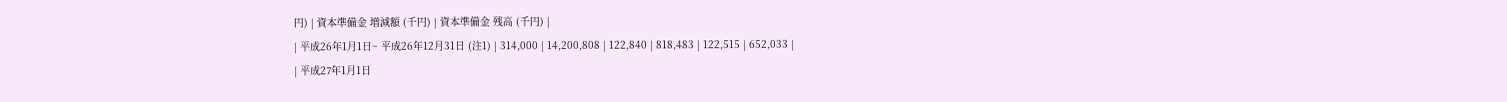円) | 資本準備金 増減額 (千円) | 資本準備金 残高 (千円) |
| 平成26年1月1日~ 平成26年12月31日 (注1) | 314,000 | 14,200,808 | 122,840 | 818,483 | 122,515 | 652,033 |
| 平成27年1月1日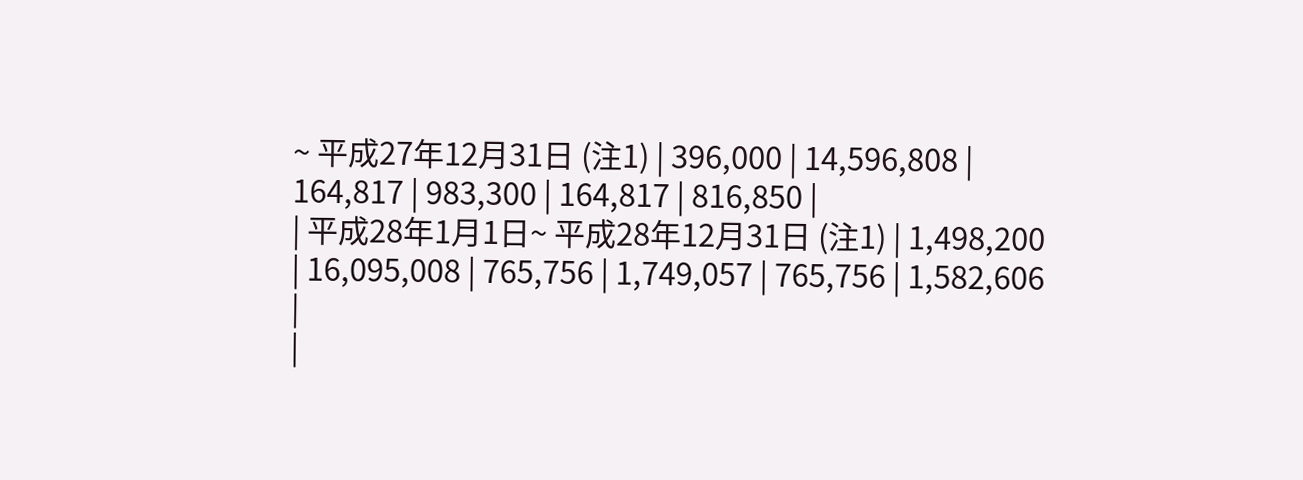~ 平成27年12月31日 (注1) | 396,000 | 14,596,808 | 164,817 | 983,300 | 164,817 | 816,850 |
| 平成28年1月1日~ 平成28年12月31日 (注1) | 1,498,200 | 16,095,008 | 765,756 | 1,749,057 | 765,756 | 1,582,606 |
|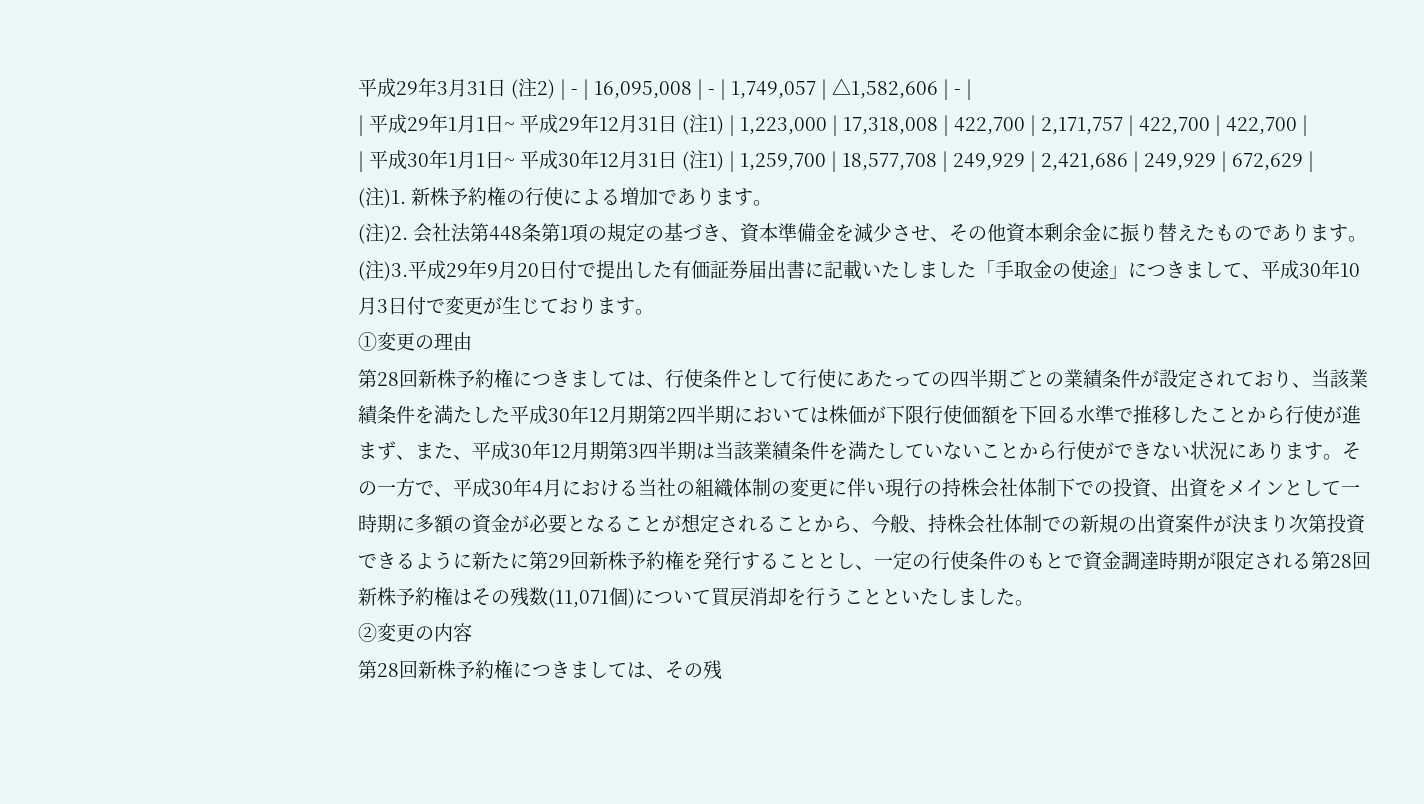平成29年3月31日 (注2) | - | 16,095,008 | - | 1,749,057 | △1,582,606 | - |
| 平成29年1月1日~ 平成29年12月31日 (注1) | 1,223,000 | 17,318,008 | 422,700 | 2,171,757 | 422,700 | 422,700 |
| 平成30年1月1日~ 平成30年12月31日 (注1) | 1,259,700 | 18,577,708 | 249,929 | 2,421,686 | 249,929 | 672,629 |
(注)1. 新株予約権の行使による増加であります。
(注)2. 会社法第448条第1項の規定の基づき、資本準備金を減少させ、その他資本剰余金に振り替えたものであります。
(注)3.平成29年9月20日付で提出した有価証券届出書に記載いたしました「手取金の使途」につきまして、平成30年10月3日付で変更が生じております。
①変更の理由
第28回新株予約権につきましては、行使条件として行使にあたっての四半期ごとの業績条件が設定されており、当該業績条件を満たした平成30年12月期第2四半期においては株価が下限行使価額を下回る水準で推移したことから行使が進まず、また、平成30年12月期第3四半期は当該業績条件を満たしていないことから行使ができない状況にあります。その一方で、平成30年4月における当社の組織体制の変更に伴い現行の持株会社体制下での投資、出資をメインとして一時期に多額の資金が必要となることが想定されることから、今般、持株会社体制での新規の出資案件が決まり次第投資できるように新たに第29回新株予約権を発行することとし、一定の行使条件のもとで資金調達時期が限定される第28回新株予約権はその残数(11,071個)について買戻消却を行うことといたしました。
②変更の内容
第28回新株予約権につきましては、その残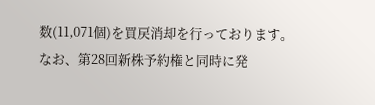数(11,071個)を買戻消却を行っております。
なお、第28回新株予約権と同時に発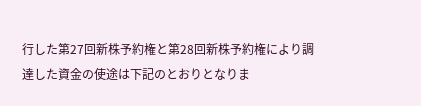行した第27回新株予約権と第28回新株予約権により調達した資金の使途は下記のとおりとなりま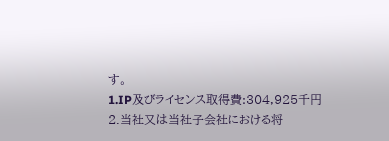す。
1.IP及びライセンス取得費:304,925千円
2.当社又は当社子会社における将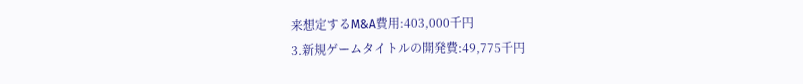来想定するM&A費用:403,000千円
3.新規ゲームタイトルの開発費:49,775千円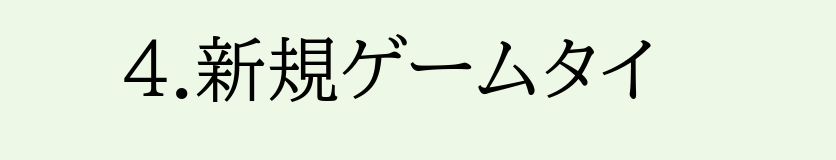4.新規ゲームタイ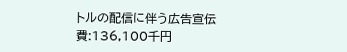トルの配信に伴う広告宣伝費:136,100千円